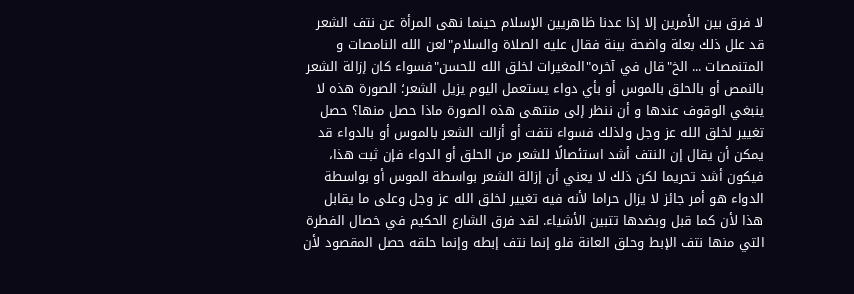لا فرق بين الأمرين إلا إذا عدنا ظاهريين الإسلام حينما نهى المرأة عن نتف الشعر قد علل ذلك بعلة واضحة بينة فقال عليه الصلاة والسلام"لعن الله النامصات و المتنمصات ... الخ"قال في آخره"المغيرات لخلق الله للحسن"فسواء كان إزالة الشعر بالنمص أو بالحلق بالموس أو بأي دواء يستعمل اليوم يزيل الشعر؛ الصورة هذه لا ينبغي الوقوف عندها و أن ننظر إلى منتهى هذه الصورة ماذا حصل منها؟ حصل تغيير لخلق الله عز وجل ولذلك فسواء نتفت أو أزالت الشعر بالموس أو بالدواء قد يمكن أن يقال إن النتف أشد استئصالًا للشعر من الحلق أو الدواء فإن ثبت هذا، فيكون أشد تحريما لكن ذلك لا يعني أن إزالة الشعر بواسطة الموس أو بواسطة الدواء هو أمر جائز لا يزال حراما لأنه فيه تغيير لخلق الله عز وجل وعلى ما يقابل هذا لأن كما قبل وبضدها تتبين الأشياء. لقد فرق الشارع الحكيم في خصال الفطرة التي منها نتف الإبط وحلق العانة فلو إنما نتف إبطه وإنما حلقه حصل المقصود لأن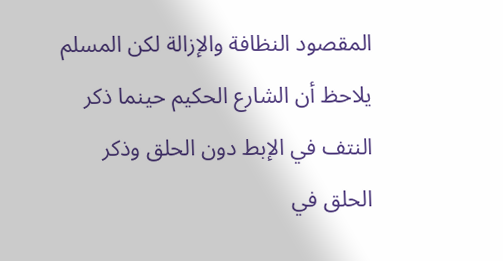المقصود النظافة والإزالة لكن المسلم يلاحظ أن الشارع الحكيم حينما ذكر النتف في الإبط دون الحلق وذكر الحلق في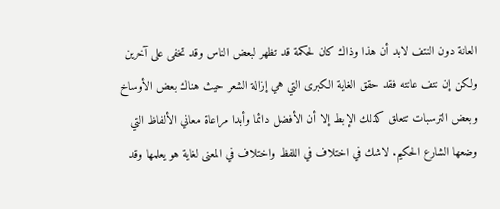العانة دون النتف لابد أن هذا وذاك كان لحكمة قد تظهر لبعض الناس وقد تخفى على آخرين ولكن إن نتف عانته فقد حقق الغاية الكبرى التي هي إزالة الشعر حيث هناك بعض الأوساخ وبعض الترسبات تتعلق كذلك الإبط إلا أن الأفضل دائما وأبدا مراعاة معاني الألفاظ التي وضعها الشارع الحكيم. لاشك في اختلاف في اللفظ واختلاف في المعنى لغاية هو يعلمها وقد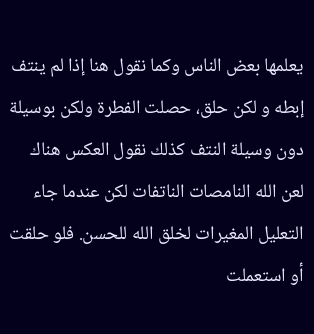يعلمها بعض الناس وكما نقول هنا إذا لم ينتف إبطه و لكن حلق، حصلت الفطرة ولكن بوسيلة دون وسيلة النتف كذلك نقول العكس هناك لعن الله النامصات الناتفات لكن عندما جاء التعليل المغيرات لخلق الله للحسن. فلو حلقت أو استعملت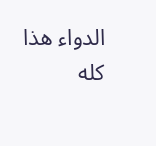الدواء هذا كله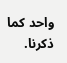واحد كما ذكرنا.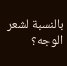بالنسبة لشعر الوجه؟